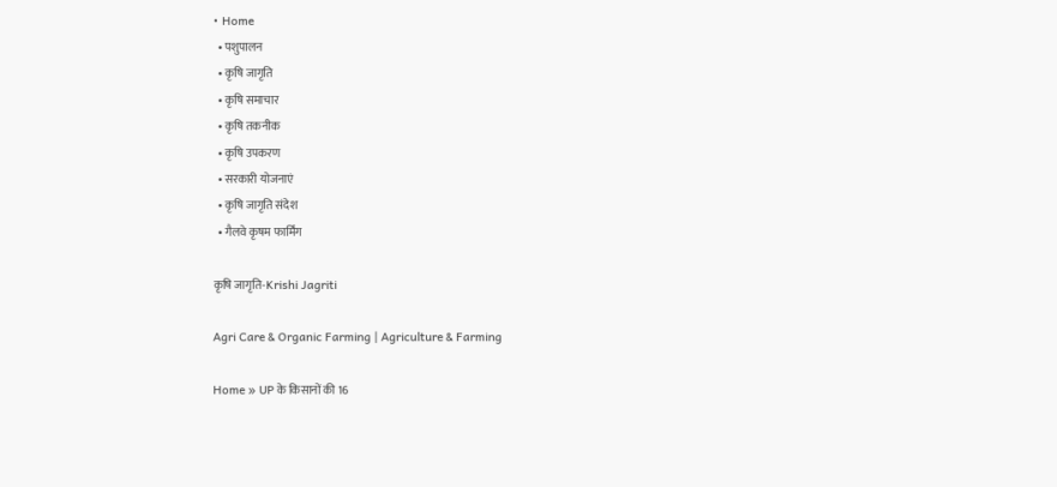• Home
  • पशुपालन
  • कृषि जागृति
  • कृषि समाचार
  • कृषि तकनीक
  • कृषि उपकरण
  • सरकारी योजनाएं
  • कृषि जागृति संदेश
  • गैलवे कृषम फार्मिंग

कृषि जागृति-Krishi Jagriti

Agri Care & Organic Farming | Agriculture & Farming

Home » UP के किसानों की 16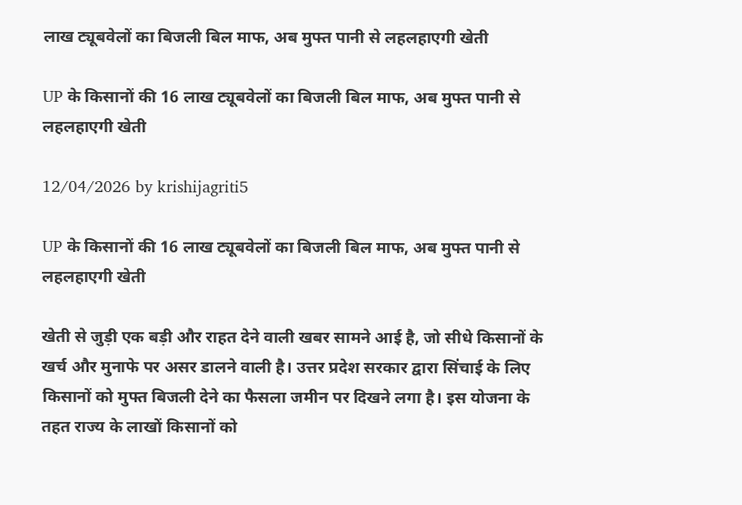लाख ट्यूबवेलों का बिजली बिल माफ, अब मुफ्त पानी से लहलहाएगी खेती

UP के किसानों की 16 लाख ट्यूबवेलों का बिजली बिल माफ, अब मुफ्त पानी से लहलहाएगी खेती

12/04/2026 by krishijagriti5

UP के किसानों की 16 लाख ट्यूबवेलों का बिजली बिल माफ, अब मुफ्त पानी से लहलहाएगी खेती

खेती से जुड़ी एक बड़ी और राहत देने वाली खबर सामने आई है, जो सीधे किसानों के खर्च और मुनाफे पर असर डालने वाली है। उत्तर प्रदेश सरकार द्वारा सिंचाई के लिए किसानों को मुफ्त बिजली देने का फैसला जमीन पर दिखने लगा है। इस योजना के तहत राज्य के लाखों किसानों को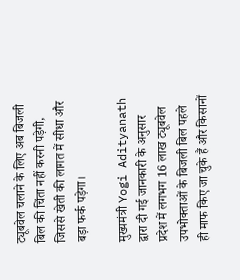ट्यूबवेल चलाने के लिए अब बिजली बिल की चिंता नहीं करनी पड़ेगी, जिससे खेती की लागत में सीधा और बड़ा फर्क पड़ेगा।

मुख्यमंत्री Yogi Adityanath द्वारा दी गई जानकारी के अनुसार प्रदेश में लगभग 16 लाख ट्यूबवेल उपभोक्ताओं के बिजली बिल पहले ही माफ किए जा चुके हैं और किसानों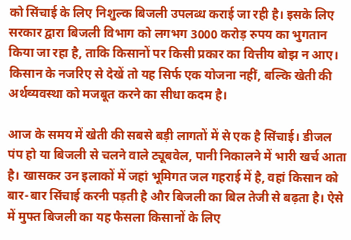को सिंचाई के लिए निशुल्क बिजली उपलब्ध कराई जा रही है। इसके लिए सरकार द्वारा बिजली विभाग को लगभग 3000 करोड़ रुपय का भुगतान किया जा रहा है, ताकि किसानों पर किसी प्रकार का वित्तीय बोझ न आए। किसान के नजरिए से देखें तो यह सिर्फ एक योजना नहीं, बल्कि खेती की अर्थव्यवस्था को मजबूत करने का सीधा कदम है।

आज के समय में खेती की सबसे बड़ी लागतों में से एक है सिंचाई। डीजल पंप हो या बिजली से चलने वाले ट्यूबवेल, पानी निकालने में भारी खर्च आता है। खासकर उन इलाकों में जहां भूमिगत जल गहराई में है, वहां किसान को बार-बार सिंचाई करनी पड़ती है और बिजली का बिल तेजी से बढ़ता है। ऐसे में मुफ्त बिजली का यह फैसला किसानों के लिए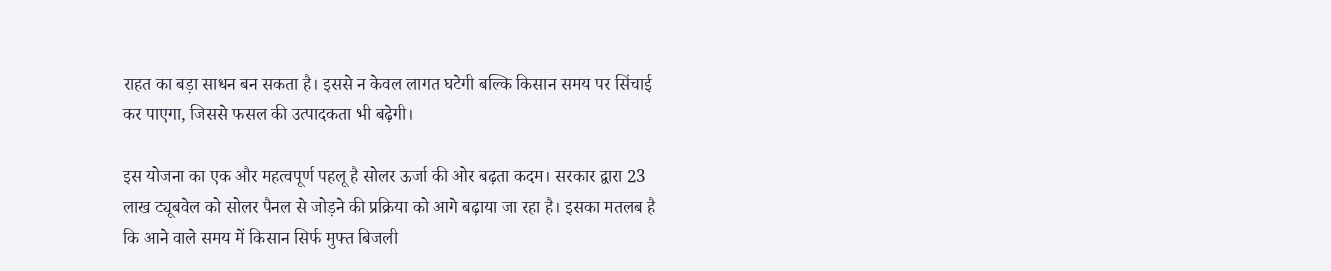राहत का बड़ा साधन बन सकता है। इससे न केवल लागत घटेगी बल्कि किसान समय पर सिंचाई कर पाएगा, जिससे फसल की उत्पादकता भी बढ़ेगी।

इस योजना का एक और महत्वपूर्ण पहलू है सोलर ऊर्जा की ओर बढ़ता कदम। सरकार द्वारा 23 लाख ट्यूबवेल को सोलर पैनल से जोड़ने की प्रक्रिया को आगे बढ़ाया जा रहा है। इसका मतलब है कि आने वाले समय में किसान सिर्फ मुफ्त बिजली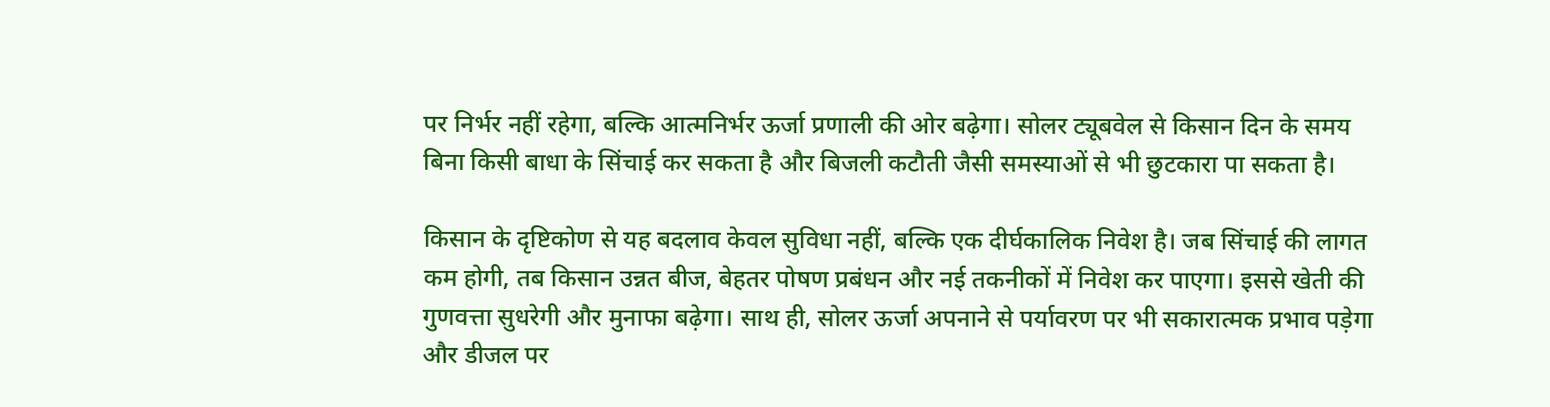पर निर्भर नहीं रहेगा, बल्कि आत्मनिर्भर ऊर्जा प्रणाली की ओर बढ़ेगा। सोलर ट्यूबवेल से किसान दिन के समय बिना किसी बाधा के सिंचाई कर सकता है और बिजली कटौती जैसी समस्याओं से भी छुटकारा पा सकता है।

किसान के दृष्टिकोण से यह बदलाव केवल सुविधा नहीं, बल्कि एक दीर्घकालिक निवेश है। जब सिंचाई की लागत कम होगी, तब किसान उन्नत बीज, बेहतर पोषण प्रबंधन और नई तकनीकों में निवेश कर पाएगा। इससे खेती की गुणवत्ता सुधरेगी और मुनाफा बढ़ेगा। साथ ही, सोलर ऊर्जा अपनाने से पर्यावरण पर भी सकारात्मक प्रभाव पड़ेगा और डीजल पर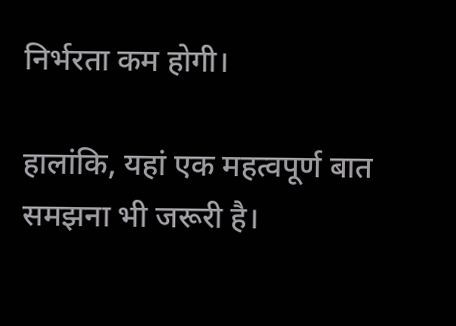निर्भरता कम होगी।

हालांकि, यहां एक महत्वपूर्ण बात समझना भी जरूरी है।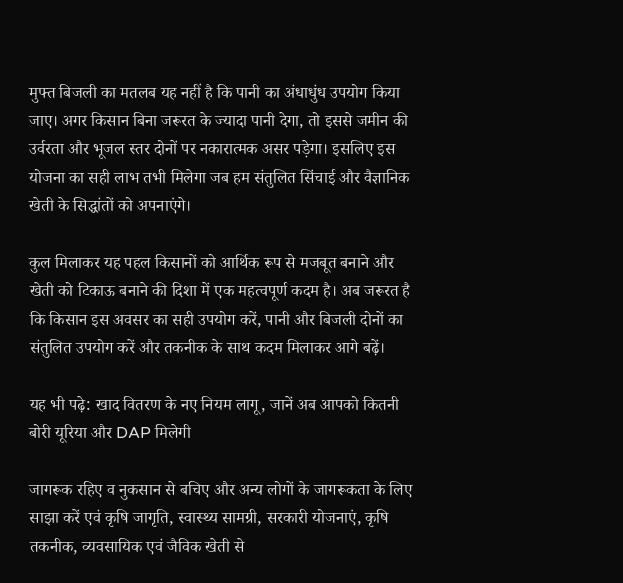मुफ्त बिजली का मतलब यह नहीं है कि पानी का अंधाधुंध उपयोग किया जाए। अगर किसान बिना जरूरत के ज्यादा पानी देगा, तो इससे जमीन की उर्वरता और भूजल स्तर दोनों पर नकारात्मक असर पड़ेगा। इसलिए इस योजना का सही लाभ तभी मिलेगा जब हम संतुलित सिंचाई और वैज्ञानिक खेती के सिद्धांतों को अपनाएंगे।

कुल मिलाकर यह पहल किसानों को आर्थिक रूप से मजबूत बनाने और खेती को टिकाऊ बनाने की दिशा में एक महत्वपूर्ण कदम है। अब जरूरत है कि किसान इस अवसर का सही उपयोग करें, पानी और बिजली दोनों का संतुलित उपयोग करें और तकनीक के साथ कदम मिलाकर आगे बढ़ें।

यह भी पढ़े: खाद वितरण के नए नियम लागू, जानें अब आपको कितनी बोरी यूरिया और DAP मिलेगी

जागरूक रहिए व नुकसान से बचिए और अन्य लोगों के जागरूकता के लिए साझा करें एवं कृषि जागृति, स्वास्थ्य सामग्री, सरकारी योजनाएं, कृषि तकनीक, व्यवसायिक एवं जैविक खेती से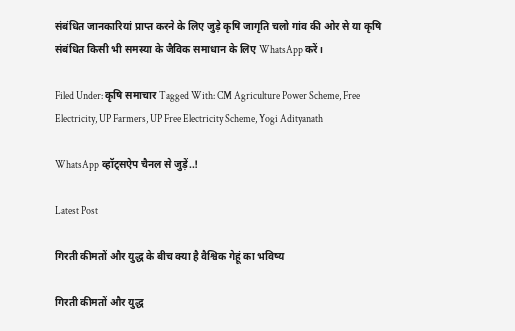संबंधित जानकारियां प्राप्त करने के लिए जुड़े कृषि जागृति चलो गांव की ओर से या कृषि संबंधित किसी भी समस्या के जैविक समाधान के लिए WhatsApp करें।

Filed Under: कृषि समाचार Tagged With: CM Agriculture Power Scheme, Free Electricity, UP Farmers, UP Free Electricity Scheme, Yogi Adityanath

WhatsApp व्हॉट्सऐप चैनल से जुड़ें..!

Latest Post

गिरती कीमतों और युद्ध के बीच क्या है वैश्विक गेहूं का भविष्य

गिरती कीमतों और युद्ध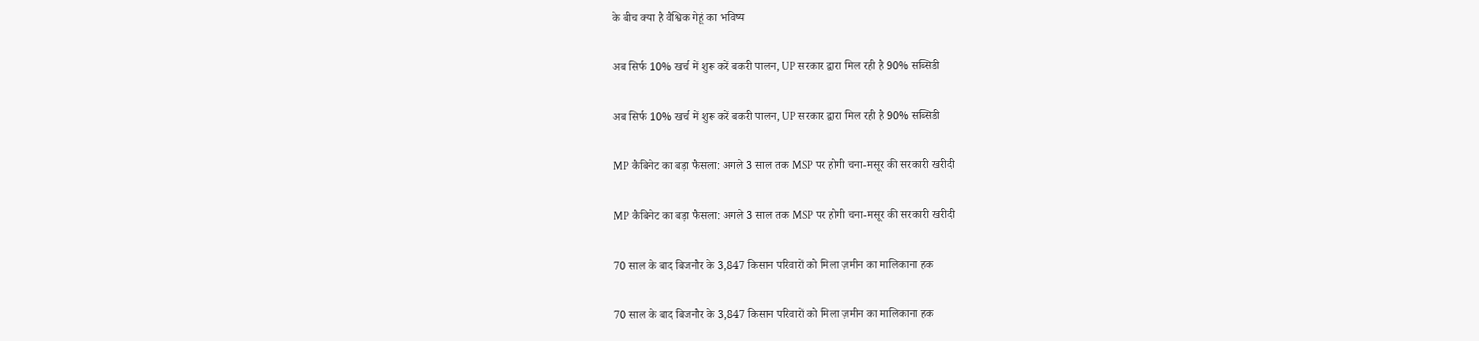के बीच क्या है वैश्विक गेहूं का भविष्य

अब सिर्फ 10% खर्च में शुरू करें बकरी पालन, UP सरकार द्वारा मिल रही है 90% सब्सिडी

अब सिर्फ 10% खर्च में शुरू करें बकरी पालन, UP सरकार द्वारा मिल रही है 90% सब्सिडी

MP कैबिनेट का बड़ा फैसला: अगले 3 साल तक MSP पर होगी चना-मसूर की सरकारी खरीदी

MP कैबिनेट का बड़ा फैसला: अगले 3 साल तक MSP पर होगी चना-मसूर की सरकारी खरीदी

70 साल के बाद बिजनौर के 3,847 किसान परिवारों को मिला ज़मीन का मालिकाना हक

70 साल के बाद बिजनौर के 3,847 किसान परिवारों को मिला ज़मीन का मालिकाना हक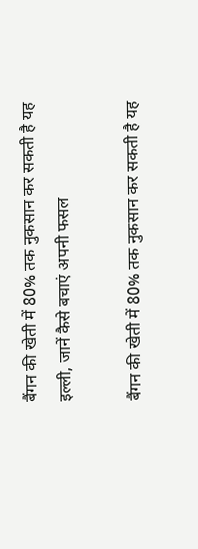बैंगन की खेती में 80% तक नुकसान कर सकती है यह इल्ली, जानें कैसे बचाएं अपनी फसल

बैंगन की खेती में 80% तक नुकसान कर सकती है यह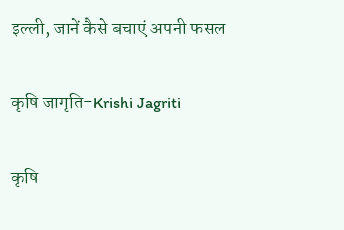इल्ली, जानें कैसे बचाएं अपनी फसल

कृषि जागृति-Krishi Jagriti

कृषि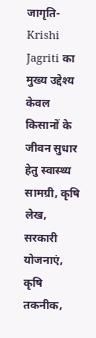जागृति-Krishi Jagriti का मुख्य उद्देश्य केवल किसानों के जीवन सुधार हेतु स्वास्थ्य सामग्री, कृषि लेख, सरकारी योजनाएं, कृषि तकनीक,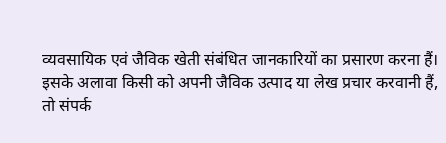व्यवसायिक एवं जैविक खेती संबंधित जानकारियों का प्रसारण करना हैं। इसके अलावा किसी को अपनी जैविक उत्पाद या लेख प्रचार करवानी हैं, तो संपर्क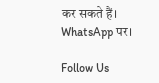कर सकते हैं। WhatsApp पर।

Follow Us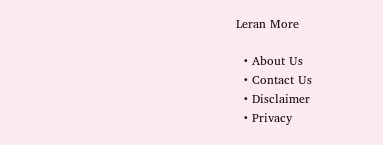Leran More

  • About Us
  • Contact Us
  • Disclaimer
  • Privacy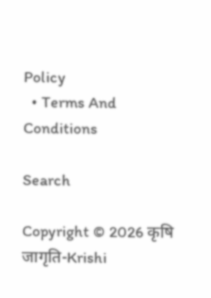Policy
  • Terms And Conditions

Search

Copyright © 2026 कृषि जागृति-Krishi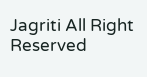Jagriti All Right Reserved